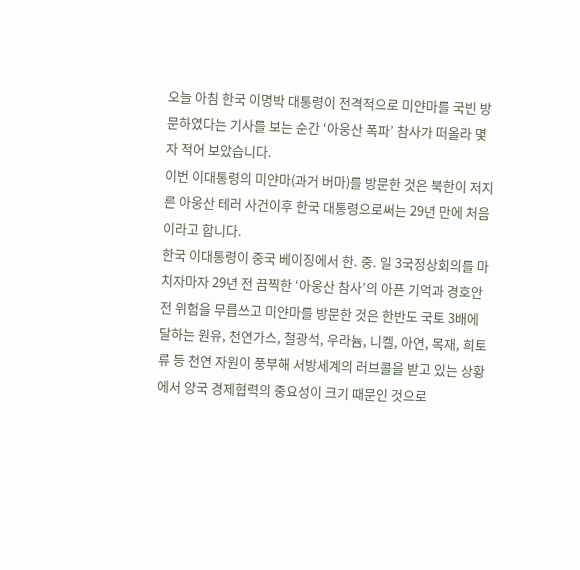오늘 아침 한국 이명박 대통령이 전격적으로 미얀마를 국빈 방문하였다는 기사를 보는 순간 ‘아웅산 폭파’ 참사가 떠올라 몇 자 적어 보았습니다.
이번 이대통령의 미얀마(과거 버마)를 방문한 것은 북한이 저지른 아웅산 테러 사건이후 한국 대통령으로써는 29년 만에 처음이라고 합니다.
한국 이대통령이 중국 베이징에서 한. 중. 일 3국정상회의를 마치자마자 29년 전 끔찍한 ‘아웅산 참사’의 아픈 기억과 경호안전 위험을 무릅쓰고 미얀마를 방문한 것은 한반도 국토 3배에 달하는 원유, 천연가스, 철광석, 우라늄, 니켈, 아연, 목재, 희토류 등 천연 자원이 풍부해 서방세계의 러브콜을 받고 있는 상황에서 양국 경제협력의 중요성이 크기 때문인 것으로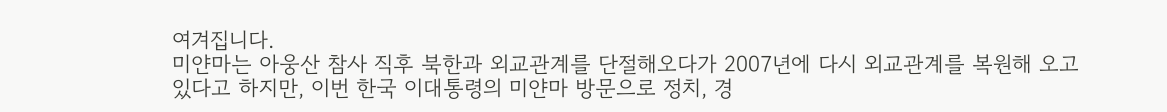여겨집니다.
미얀마는 아웅산 참사 직후 북한과 외교관계를 단절해오다가 2007년에 다시 외교관계를 복원해 오고 있다고 하지만, 이번 한국 이대통령의 미얀마 방문으로 정치, 경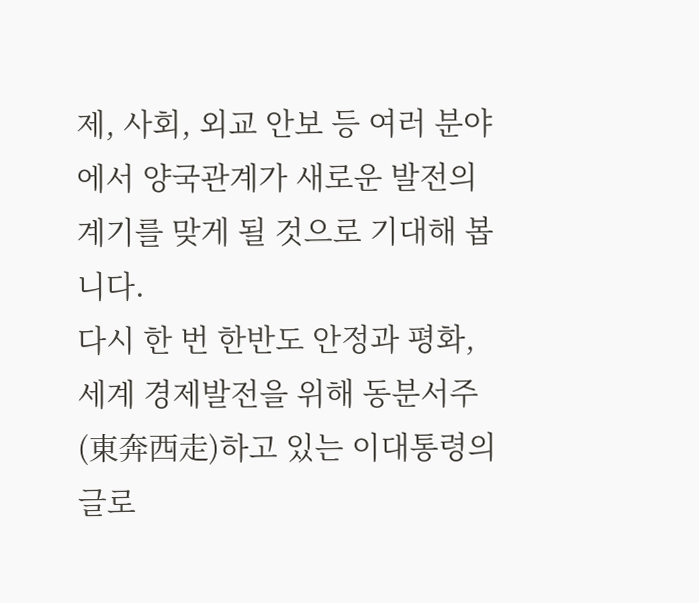제, 사회, 외교 안보 등 여러 분야에서 양국관계가 새로운 발전의 계기를 맞게 될 것으로 기대해 봅니다.
다시 한 번 한반도 안정과 평화, 세계 경제발전을 위해 동분서주(東奔西走)하고 있는 이대통령의 글로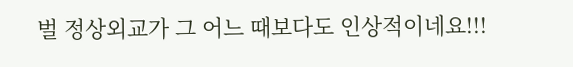벌 정상외교가 그 어느 때보다도 인상적이네요!!!